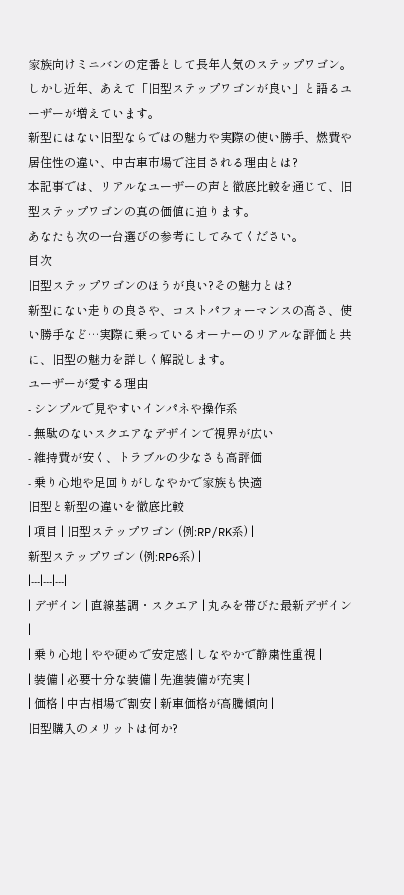家族向けミニバンの定番として長年人気のステップワゴン。
しかし近年、あえて「旧型ステップワゴンが良い」と語るユーザーが増えています。
新型にはない旧型ならではの魅力や実際の使い勝手、燃費や居住性の違い、中古車市場で注目される理由とは?
本記事では、リアルなユーザーの声と徹底比較を通じて、旧型ステップワゴンの真の価値に迫ります。
あなたも次の一台選びの参考にしてみてください。
目次
旧型ステップワゴンのほうが良い?その魅力とは?
新型にない走りの良さや、コストパフォーマンスの高さ、使い勝手など…実際に乗っているオーナーのリアルな評価と共に、旧型の魅力を詳しく解説します。
ユーザーが愛する理由
- シンプルで見やすいインパネや操作系
- 無駄のないスクエアなデザインで視界が広い
- 維持費が安く、トラブルの少なさも高評価
- 乗り心地や足回りがしなやかで家族も快適
旧型と新型の違いを徹底比較
| 項目 | 旧型ステップワゴン (例:RP/RK系) |
新型ステップワゴン (例:RP6系) |
|---|---|---|
| デザイン | 直線基調・スクエア | 丸みを帯びた最新デザイン |
| 乗り心地 | やや硬めで安定感 | しなやかで静粛性重視 |
| 装備 | 必要十分な装備 | 先進装備が充実 |
| 価格 | 中古相場で割安 | 新車価格が高騰傾向 |
旧型購入のメリットは何か?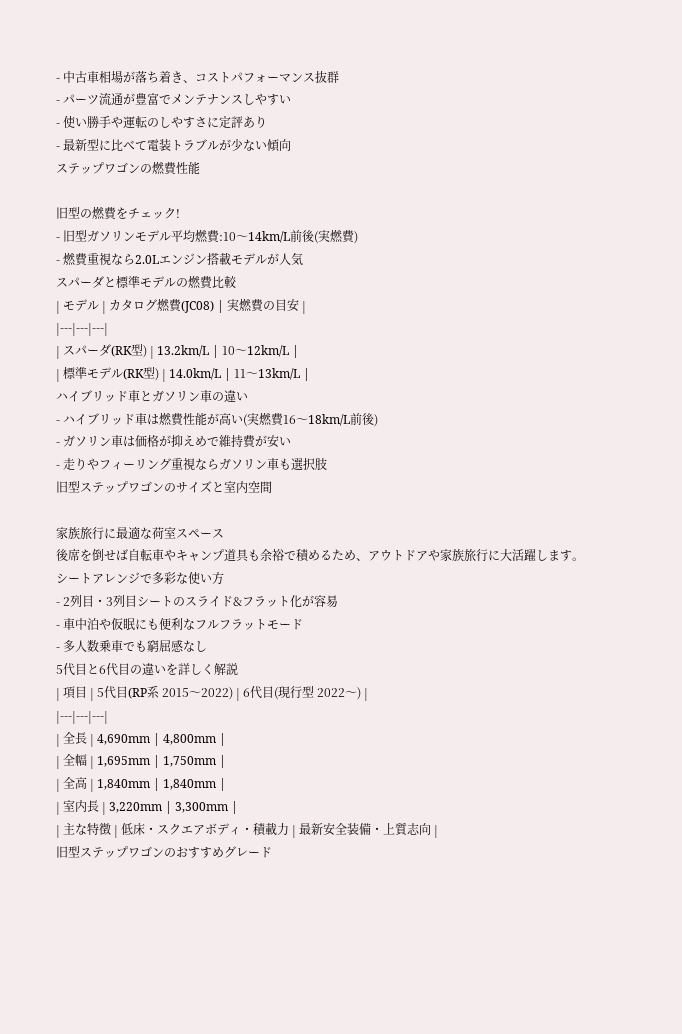- 中古車相場が落ち着き、コストパフォーマンス抜群
- パーツ流通が豊富でメンテナンスしやすい
- 使い勝手や運転のしやすさに定評あり
- 最新型に比べて電装トラブルが少ない傾向
ステップワゴンの燃費性能

旧型の燃費をチェック!
- 旧型ガソリンモデル平均燃費:10〜14km/L前後(実燃費)
- 燃費重視なら2.0Lエンジン搭載モデルが人気
スパーダと標準モデルの燃費比較
| モデル | カタログ燃費(JC08) | 実燃費の目安 |
|---|---|---|
| スパーダ(RK型) | 13.2km/L | 10〜12km/L |
| 標準モデル(RK型) | 14.0km/L | 11〜13km/L |
ハイブリッド車とガソリン車の違い
- ハイブリッド車は燃費性能が高い(実燃費16〜18km/L前後)
- ガソリン車は価格が抑えめで維持費が安い
- 走りやフィーリング重視ならガソリン車も選択肢
旧型ステップワゴンのサイズと室内空間

家族旅行に最適な荷室スペース
後席を倒せば自転車やキャンプ道具も余裕で積めるため、アウトドアや家族旅行に大活躍します。
シートアレンジで多彩な使い方
- 2列目・3列目シートのスライド&フラット化が容易
- 車中泊や仮眠にも便利なフルフラットモード
- 多人数乗車でも窮屈感なし
5代目と6代目の違いを詳しく解説
| 項目 | 5代目(RP系 2015〜2022) | 6代目(現行型 2022〜) |
|---|---|---|
| 全長 | 4,690mm | 4,800mm |
| 全幅 | 1,695mm | 1,750mm |
| 全高 | 1,840mm | 1,840mm |
| 室内長 | 3,220mm | 3,300mm |
| 主な特徴 | 低床・スクエアボディ・積載力 | 最新安全装備・上質志向 |
旧型ステップワゴンのおすすめグレード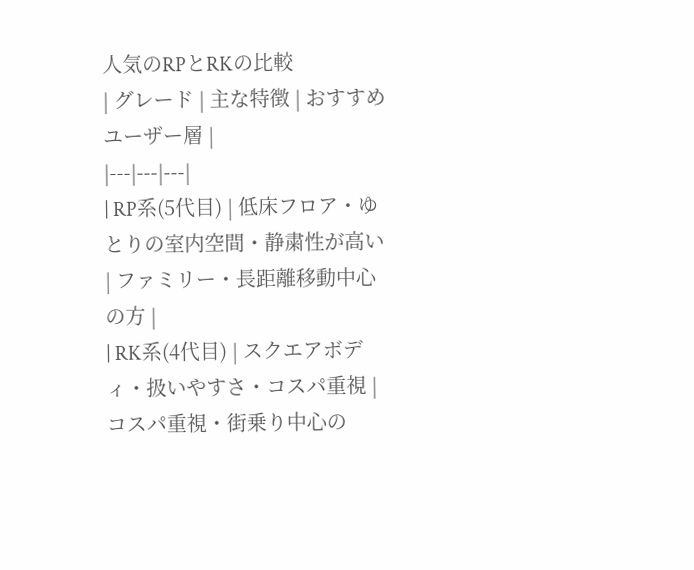人気のRPとRKの比較
| グレード | 主な特徴 | おすすめユーザー層 |
|---|---|---|
| RP系(5代目) | 低床フロア・ゆとりの室内空間・静粛性が高い | ファミリー・長距離移動中心の方 |
| RK系(4代目) | スクエアボディ・扱いやすさ・コスパ重視 | コスパ重視・街乗り中心の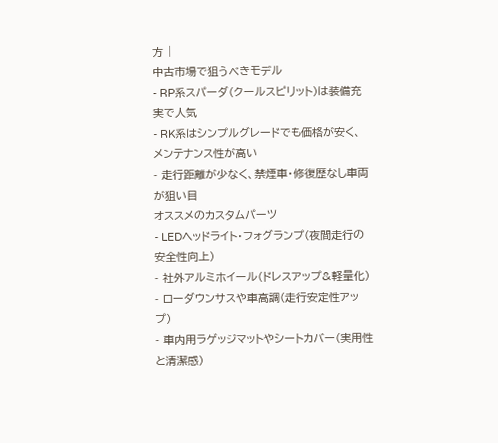方 |
中古市場で狙うべきモデル
- RP系スパーダ(クールスピリット)は装備充実で人気
- RK系はシンプルグレードでも価格が安く、メンテナンス性が高い
- 走行距離が少なく、禁煙車・修復歴なし車両が狙い目
オススメのカスタムパーツ
- LEDヘッドライト・フォグランプ(夜間走行の安全性向上)
- 社外アルミホイール(ドレスアップ&軽量化)
- ローダウンサスや車高調(走行安定性アップ)
- 車内用ラゲッジマットやシートカバー(実用性と清潔感)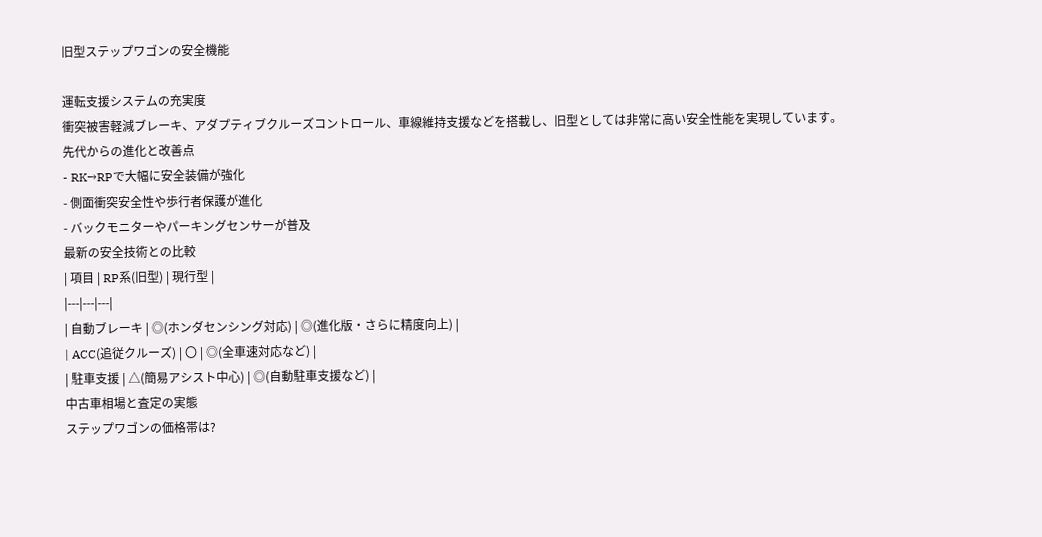旧型ステップワゴンの安全機能

運転支援システムの充実度
衝突被害軽減ブレーキ、アダプティブクルーズコントロール、車線維持支援などを搭載し、旧型としては非常に高い安全性能を実現しています。
先代からの進化と改善点
- RK→RPで大幅に安全装備が強化
- 側面衝突安全性や歩行者保護が進化
- バックモニターやパーキングセンサーが普及
最新の安全技術との比較
| 項目 | RP系(旧型) | 現行型 |
|---|---|---|
| 自動ブレーキ | ◎(ホンダセンシング対応) | ◎(進化版・さらに精度向上) |
| ACC(追従クルーズ) | 〇 | ◎(全車速対応など) |
| 駐車支援 | △(簡易アシスト中心) | ◎(自動駐車支援など) |
中古車相場と査定の実態
ステップワゴンの価格帯は?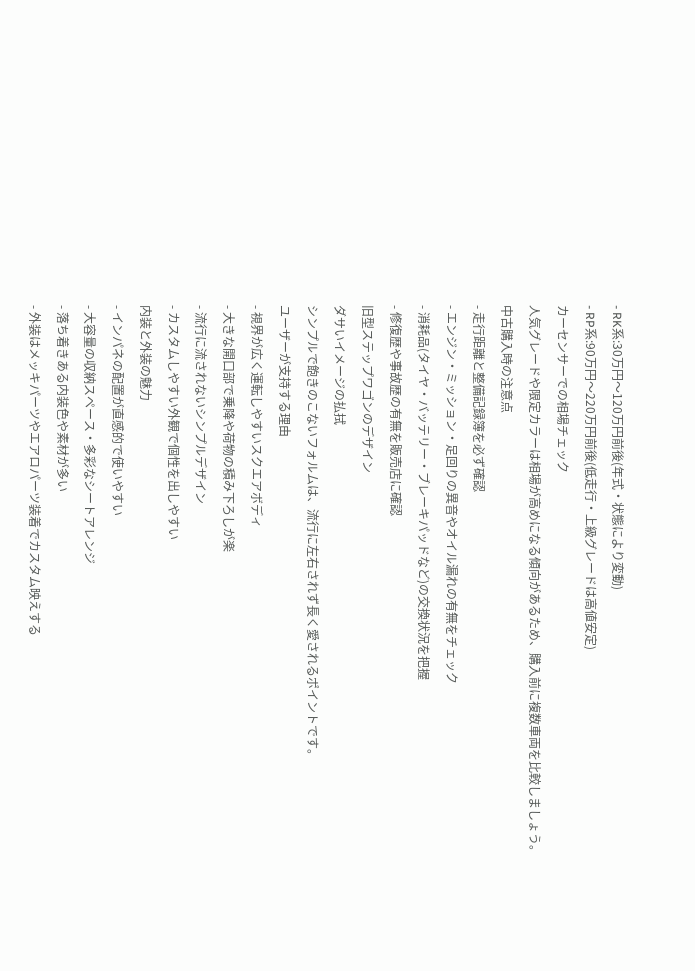- RK系:30万円〜120万円前後(年式・状態により変動)
- RP系:90万円〜220万円前後(低走行・上級グレードは高値安定)
カーセンサーでの相場チェック
人気グレードや限定カラーは相場が高めになる傾向があるため、購入前に複数車両を比較しましょう。
中古購入時の注意点
- 走行距離と整備記録簿を必ず確認
- エンジン・ミッション・足回りの異音やオイル漏れの有無をチェック
- 消耗品(タイヤ・バッテリー・ブレーキパッドなど)の交換状況を把握
- 修復歴や事故歴の有無を販売店に確認
旧型ステップワゴンのデザイン
ダサいイメージの払拭
シンプルで飽きのこないフォルムは、流行に左右されず長く愛されるポイントです。
ユーザーが支持する理由
- 視界が広く運転しやすいスクエアボディ
- 大きな開口部で乗降や荷物の積み下ろしが楽
- 流行に流されないシンプルデザイン
- カスタムしやすい外観で個性を出しやすい
内装と外装の魅力
- インパネの配置が直感的で使いやすい
- 大容量の収納スペース・多彩なシートアレンジ
- 落ち着きある内装色や素材が多い
- 外装はメッキパーツやエアロパーツ装着でカスタム映えする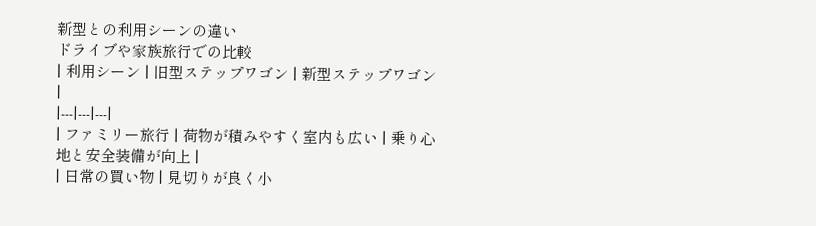新型との利用シーンの違い
ドライブや家族旅行での比較
| 利用シーン | 旧型ステップワゴン | 新型ステップワゴン |
|---|---|---|
| ファミリー旅行 | 荷物が積みやすく室内も広い | 乗り心地と安全装備が向上 |
| 日常の買い物 | 見切りが良く小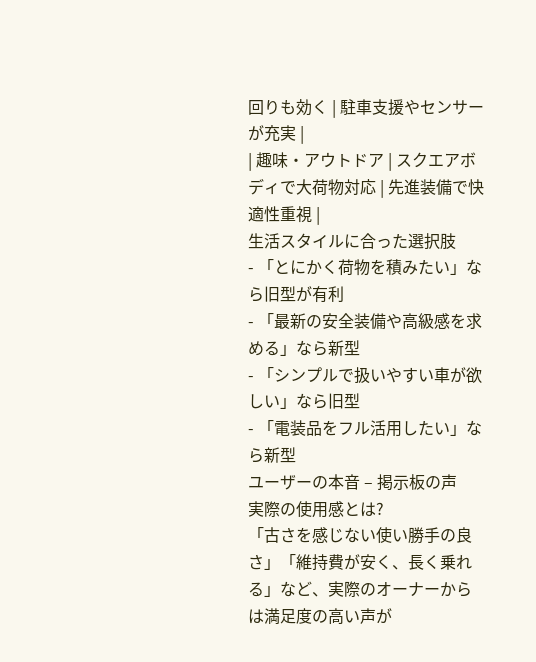回りも効く | 駐車支援やセンサーが充実 |
| 趣味・アウトドア | スクエアボディで大荷物対応 | 先進装備で快適性重視 |
生活スタイルに合った選択肢
- 「とにかく荷物を積みたい」なら旧型が有利
- 「最新の安全装備や高級感を求める」なら新型
- 「シンプルで扱いやすい車が欲しい」なら旧型
- 「電装品をフル活用したい」なら新型
ユーザーの本音 – 掲示板の声
実際の使用感とは?
「古さを感じない使い勝手の良さ」「維持費が安く、長く乗れる」など、実際のオーナーからは満足度の高い声が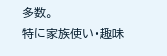多数。
特に家族使い・趣味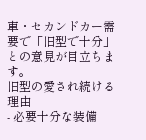車・セカンドカー需要で「旧型で十分」との意見が目立ちます。
旧型の愛され続ける理由
- 必要十分な装備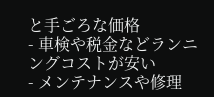と手ごろな価格
- 車検や税金などランニングコストが安い
- メンテナンスや修理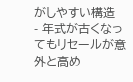がしやすい構造
- 年式が古くなってもリセールが意外と高め